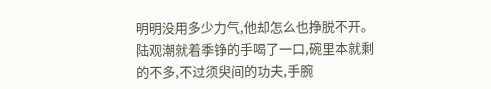明明没用多少力气,他却怎么也挣脱不开。
陆观潮就着季铮的手喝了一口,碗里本就剩的不多,不过须臾间的功夫,手腕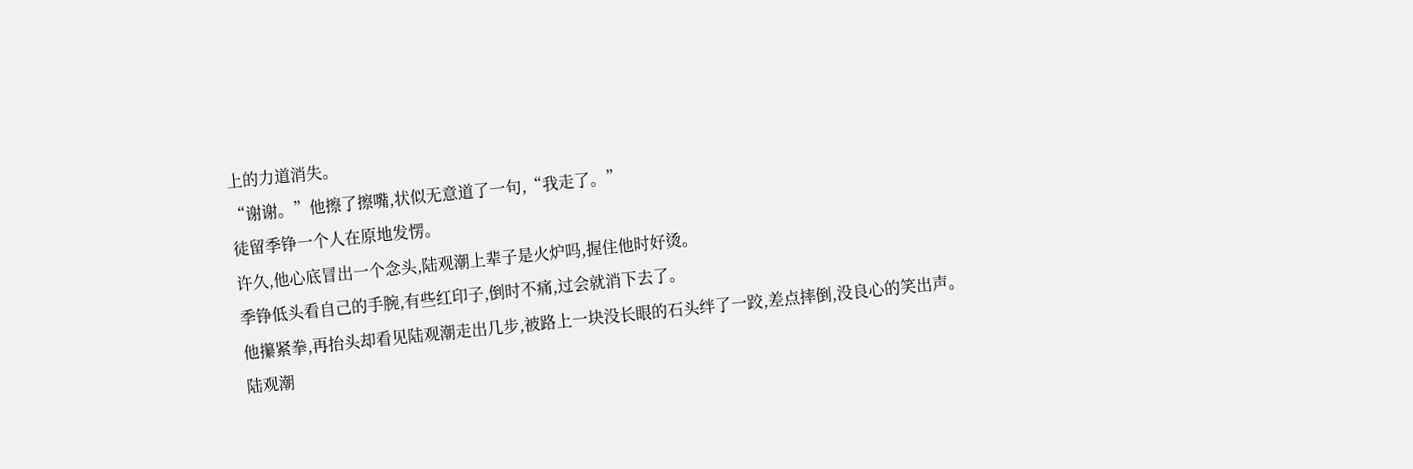上的力道消失。
“谢谢。”他擦了擦嘴,状似无意道了一句,“我走了。”
徒留季铮一个人在原地发愣。
许久,他心底冒出一个念头,陆观潮上辈子是火炉吗,握住他时好烫。
季铮低头看自己的手腕,有些红印子,倒时不痛,过会就消下去了。
他攥紧拳,再抬头却看见陆观潮走出几步,被路上一块没长眼的石头绊了一跤,差点摔倒,没良心的笑出声。
陆观潮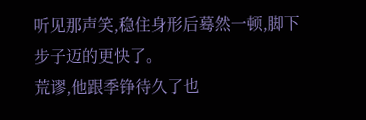听见那声笑,稳住身形后蓦然一顿,脚下步子迈的更快了。
荒谬,他跟季铮待久了也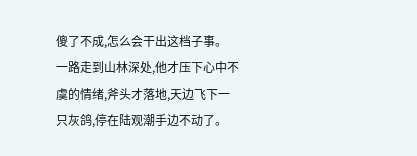傻了不成,怎么会干出这档子事。
一路走到山林深处,他才压下心中不虞的情绪,斧头才落地,天边飞下一只灰鸽,停在陆观潮手边不动了。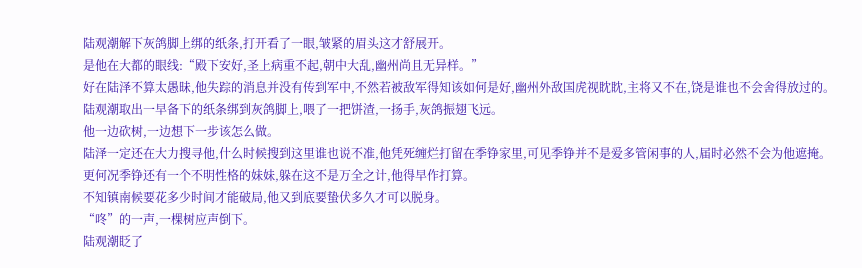陆观潮解下灰鸽脚上绑的纸条,打开看了一眼,皱紧的眉头这才舒展开。
是他在大都的眼线:“殿下安好,圣上病重不起,朝中大乱,幽州尚且无异样。”
好在陆泽不算太愚昧,他失踪的消息并没有传到军中,不然若被敌军得知该如何是好,幽州外敌国虎视眈眈,主将又不在,饶是谁也不会舍得放过的。
陆观潮取出一早备下的纸条绑到灰鸽脚上,喂了一把饼渣,一扬手,灰鸽振翅飞远。
他一边砍树,一边想下一步该怎么做。
陆泽一定还在大力搜寻他,什么时候搜到这里谁也说不准,他凭死缠烂打留在季铮家里,可见季铮并不是爱多管闲事的人,届时必然不会为他遮掩。
更何况季铮还有一个不明性格的妹妹,躲在这不是万全之计,他得早作打算。
不知镇南候要花多少时间才能破局,他又到底要蛰伏多久才可以脱身。
“咚”的一声,一棵树应声倒下。
陆观潮眨了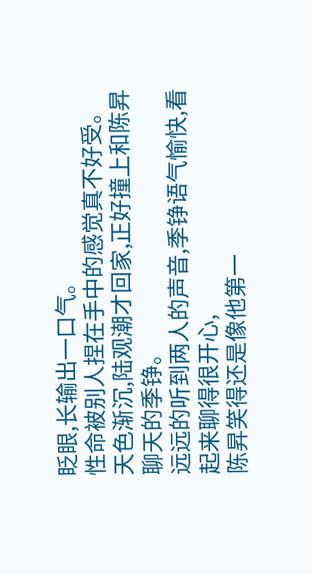眨眼,长输出一口气。
性命被别人捏在手中的感觉真不好受。
天色渐沉,陆观潮才回家,正好撞上和陈昇聊天的季铮。
远远的听到两人的声音,季铮语气愉快,看起来聊得很开心,
陈昇笑得还是像他第一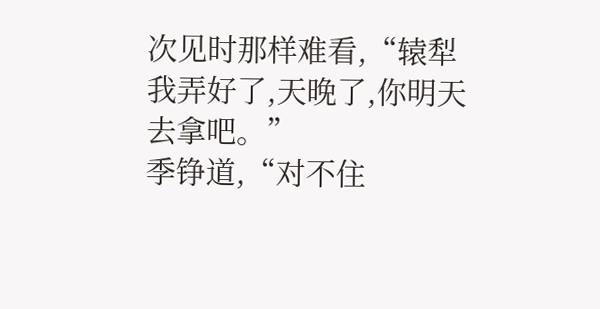次见时那样难看,“辕犁我弄好了,天晚了,你明天去拿吧。”
季铮道,“对不住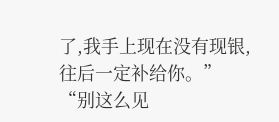了,我手上现在没有现银,往后一定补给你。”
“别这么见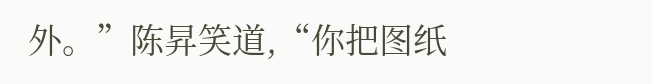外。”陈昇笑道,“你把图纸